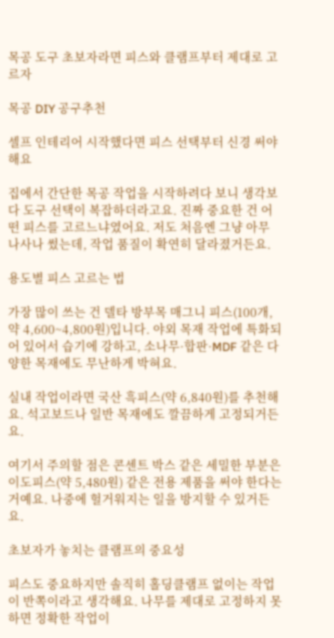목공 도구 초보자라면 피스와 클램프부터 제대로 고르자

목공 DIY 공구추천

셀프 인테리어 시작했다면 피스 선택부터 신경 써야 해요

집에서 간단한 목공 작업을 시작하려다 보니 생각보다 도구 선택이 복잡하더라고요. 진짜 중요한 건 어떤 피스를 고르느냐였어요. 저도 처음엔 그냥 아무 나사나 썼는데, 작업 품질이 확연히 달라졌거든요.

용도별 피스 고르는 법

가장 많이 쓰는 건 델타 방부목 매그니 피스(100개, 약 4,600~4,800원)입니다. 야외 목재 작업에 특화되어 있어서 습기에 강하고, 소나무·합판·MDF 같은 다양한 목재에도 무난하게 박혀요.

실내 작업이라면 국산 흑피스(약 6,840원)를 추천해요. 석고보드나 일반 목재에도 깔끔하게 고정되거든요.

여기서 주의할 점은 콘센트 박스 같은 세밀한 부분은 이도피스(약 5,480원) 같은 전용 제품을 써야 한다는 거예요. 나중에 헐거워지는 일을 방지할 수 있거든요.

초보자가 놓치는 클램프의 중요성

피스도 중요하지만 솔직히 홀딩클램프 없이는 작업이 반쪽이라고 생각해요. 나무를 제대로 고정하지 못하면 정확한 작업이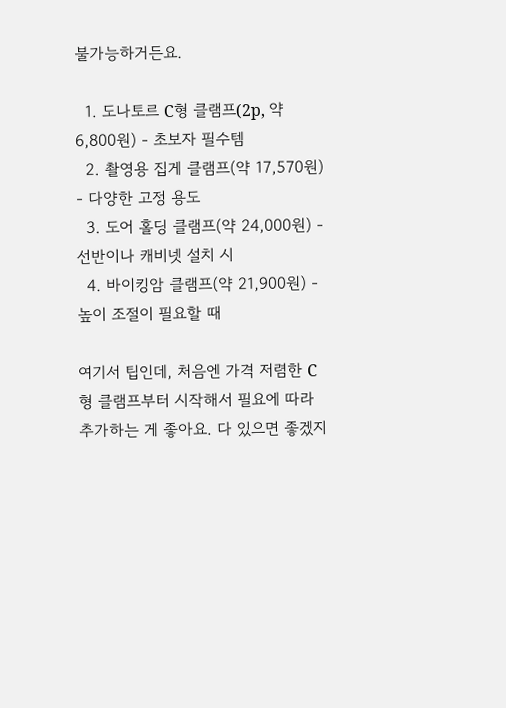불가능하거든요.

  1. 도나토르 C형 클램프(2p, 약 6,800원) - 초보자 필수템
  2. 촬영용 집게 클램프(약 17,570원) - 다양한 고정 용도
  3. 도어 홀딩 클램프(약 24,000원) - 선반이나 캐비넷 설치 시
  4. 바이킹암 클램프(약 21,900원) - 높이 조절이 필요할 때

여기서 팁인데, 처음엔 가격 저렴한 C형 클램프부터 시작해서 필요에 따라 추가하는 게 좋아요. 다 있으면 좋겠지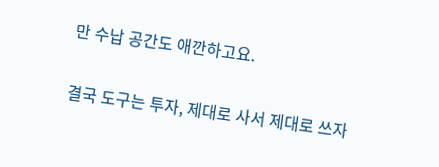만 수납 공간도 애깐하고요.

결국 도구는 투자, 제대로 사서 제대로 쓰자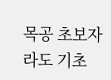목공 초보자라도 기초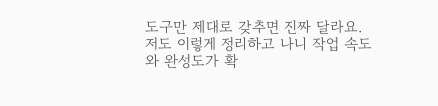도구만 제대로 갖추면 진짜 달라요. 저도 이렇게 정리하고 나니 작업 속도와 완성도가 확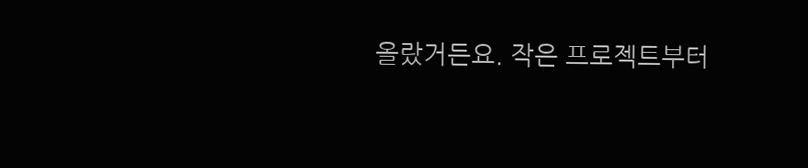올랐거든요. 작은 프로젝트부터